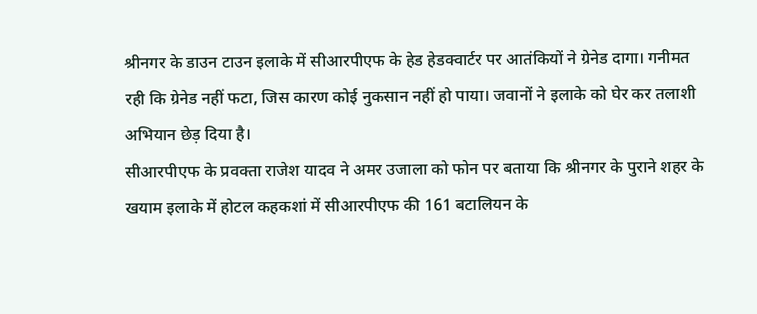श्रीनगर के डाउन टाउन इलाके में सीआरपीएफ के हेड हेडक्वार्टर पर आतंकियों ने ग्रेनेड दागा। गनीमत रही कि ग्रेनेड नहीं फटा, जिस कारण कोई नुकसान नहीं हो पाया। जवानों ने इलाके को घेर कर तलाशी अभियान छेड़ दिया है।
सीआरपीएफ के प्रवक्ता राजेश यादव ने अमर उजाला को फोन पर बताया कि श्रीनगर के पुराने शहर के खयाम इलाके में होटल कहकशां में सीआरपीएफ की 161 बटालियन के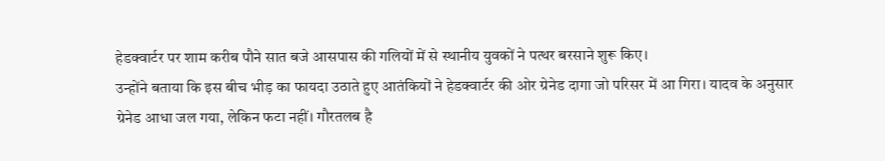हेडक्वार्टर पर शाम करीब पौने सात बजे आसपास की गलियों में से स्थानीय युवकों ने पत्थर बरसाने शुरू किए।
उन्होंने बताया कि इस बीच भीड़ का फायदा उठाते हुए आतंकियों ने हेडक्वार्टर की ओर ग्रेनेड दागा जो परिसर में आ गिरा। यादव के अनुसार ग्रेनेड आधा जल गया, लेकिन फटा नहीं। गौरतलब है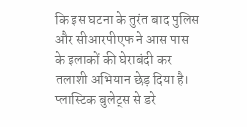कि इस घटना के तुरंत बाद पुलिस और सीआरपीएफ ने आस पास के इलाकों की घेराबंदी कर तलाशी अभियान छेड़ दिया है।
प्लास्टिक बुलेट्स से डरे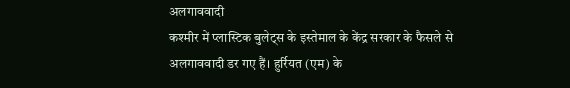अलगाववादी
कश्मीर में प्लास्टिक बुलेट्स के इस्तेमाल के केंद्र सरकार के फैसले से अलगाववादी डर गए हैं। हुर्रियत (एम) के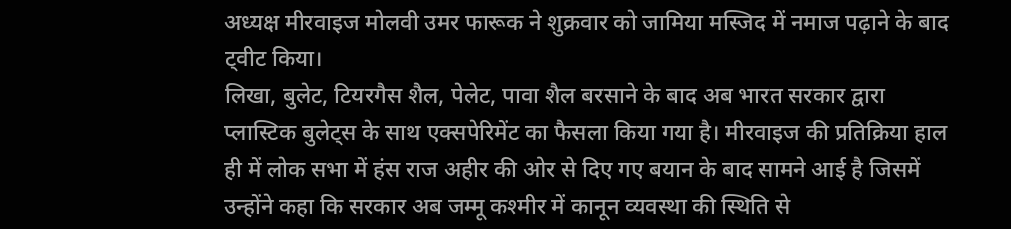अध्यक्ष मीरवाइज मोलवी उमर फारूक ने शुक्रवार को जामिया मस्जिद में नमाज पढ़ाने के बाद ट्वीट किया।
लिखा, बुलेट, टियरगैस शैल, पेलेट, पावा शैल बरसाने के बाद अब भारत सरकार द्वारा प्लास्टिक बुलेट्स के साथ एक्सपेरिमेंट का फैसला किया गया है। मीरवाइज की प्रतिक्रिया हाल ही में लोक सभा में हंस राज अहीर की ओर से दिए गए बयान के बाद सामने आई है जिसमें उन्होंने कहा कि सरकार अब जम्मू कश्मीर में कानून व्यवस्था की स्थिति से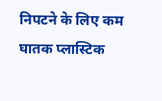निपटने के लिए कम घातक प्लास्टिक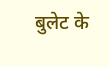बुलेट के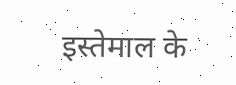इस्तेमाल के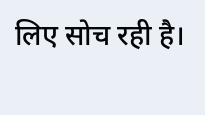लिए सोच रही है।